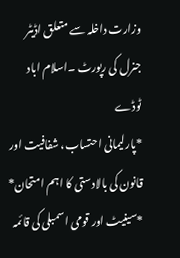وزارت داخلہ سے متعلق اڈیٹر جنرل کی رپورٹ ۔اسلام اباد ٹوڈے
*پارلیمانی احتساب، شفافیت اور قانون کی بالادستی کا اہم امتحان*
*سینیٹ اور قومی اسمبلی کی قائمہ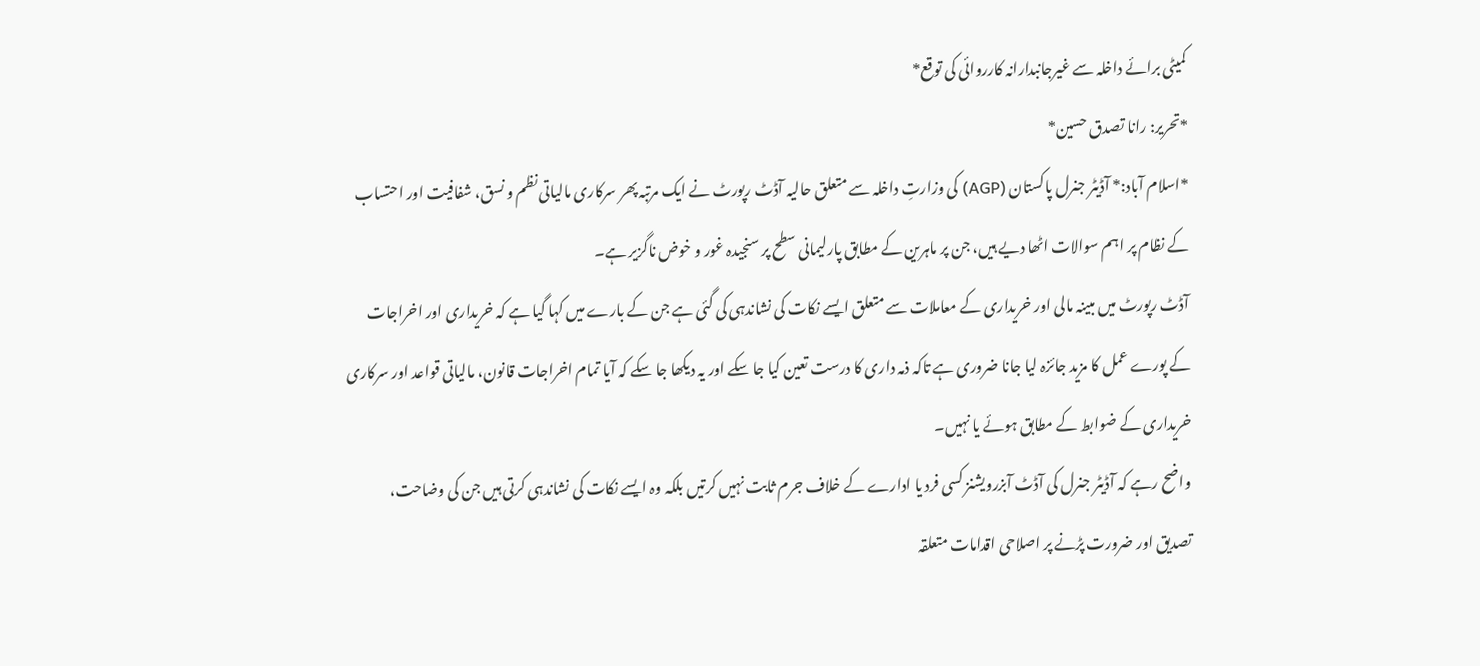کمیٹی برائے داخلہ سے غیرجانبدارانہ کارروائی کی توقع*
*تحریر: رانا تصدق حسین*
*اسلام آباد:* آڈیٹر جنرل پاکستان (AGP) کی وزارتِ داخلہ سے متعلق حالیہ آڈٹ رپورٹ نے ایک مرتبہ پھر سرکاری مالیاتی نظم و نسق، شفافیت اور احتساب کے نظام پر اہم سوالات اٹھا دیے ہیں، جن پر ماہرین کے مطابق پارلیمانی سطح پر سنجیدہ غور و خوض ناگزیر ہے۔
آڈٹ رپورٹ میں مبینہ مالی اور خریداری کے معاملات سے متعلق ایسے نکات کی نشاندہی کی گئی ہے جن کے بارے میں کہا گیا ہے کہ خریداری اور اخراجات کے پورے عمل کا مزید جائزہ لیا جانا ضروری ہے تاکہ ذمہ داری کا درست تعین کیا جا سکے اور یہ دیکھا جا سکے کہ آیا تمام اخراجات قانون، مالیاتی قواعد اور سرکاری خریداری کے ضوابط کے مطابق ہوئے یا نہیں۔
واضح رہے کہ آڈیٹر جنرل کی آڈٹ آبزرویشنز کسی فرد یا ادارے کے خلاف جرم ثابت نہیں کرتیں بلکہ وہ ایسے نکات کی نشاندہی کرتی ہیں جن کی وضاحت، تصدیق اور ضرورت پڑنے پر اصلاحی اقدامات متعلقہ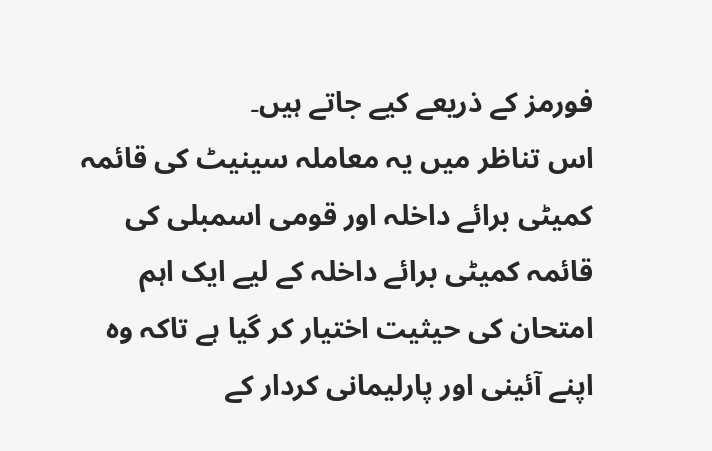فورمز کے ذریعے کیے جاتے ہیں۔
اس تناظر میں یہ معاملہ سینیٹ کی قائمہ کمیٹی برائے داخلہ اور قومی اسمبلی کی قائمہ کمیٹی برائے داخلہ کے لیے ایک اہم امتحان کی حیثیت اختیار کر گیا ہے تاکہ وہ اپنے آئینی اور پارلیمانی کردار کے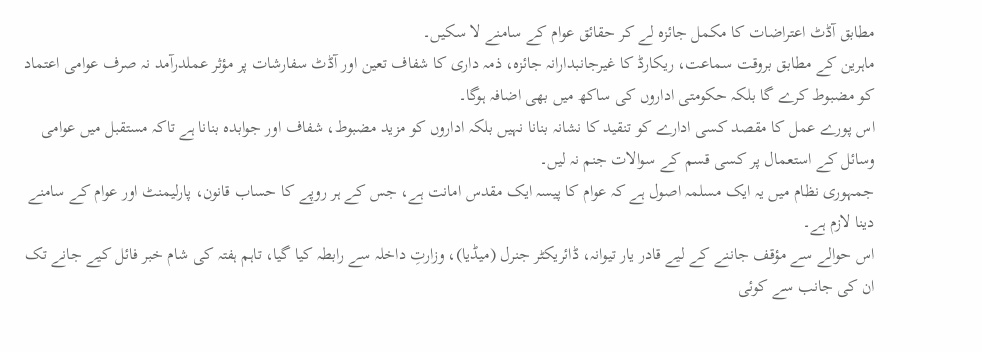مطابق آڈٹ اعتراضات کا مکمل جائزہ لے کر حقائق عوام کے سامنے لا سکیں۔
ماہرین کے مطابق بروقت سماعت، ریکارڈ کا غیرجانبدارانہ جائزہ، ذمہ داری کا شفاف تعین اور آڈٹ سفارشات پر مؤثر عملدرآمد نہ صرف عوامی اعتماد کو مضبوط کرے گا بلکہ حکومتی اداروں کی ساکھ میں بھی اضافہ ہوگا۔
اس پورے عمل کا مقصد کسی ادارے کو تنقید کا نشانہ بنانا نہیں بلکہ اداروں کو مزید مضبوط، شفاف اور جوابدہ بنانا ہے تاکہ مستقبل میں عوامی وسائل کے استعمال پر کسی قسم کے سوالات جنم نہ لیں۔
جمہوری نظام میں یہ ایک مسلمہ اصول ہے کہ عوام کا پیسہ ایک مقدس امانت ہے، جس کے ہر روپے کا حساب قانون، پارلیمنٹ اور عوام کے سامنے دینا لازم ہے۔
اس حوالے سے مؤقف جاننے کے لیے قادر یار تیوانہ، ڈائریکٹر جنرل (میڈیا)، وزارتِ داخلہ سے رابطہ کیا گیا، تاہم ہفتہ کی شام خبر فائل کیے جانے تک ان کی جانب سے کوئی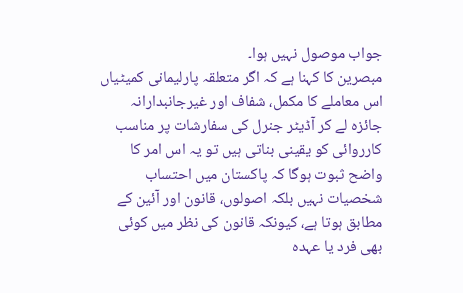جواب موصول نہیں ہوا۔
مبصرین کا کہنا ہے کہ اگر متعلقہ پارلیمانی کمیٹیاں اس معاملے کا مکمل، شفاف اور غیرجانبدارانہ جائزہ لے کر آڈیٹر جنرل کی سفارشات پر مناسب کارروائی کو یقینی بناتی ہیں تو یہ اس امر کا واضح ثبوت ہوگا کہ پاکستان میں احتساب شخصیات نہیں بلکہ اصولوں، قانون اور آئین کے مطابق ہوتا ہے، کیونکہ قانون کی نظر میں کوئی بھی فرد یا عہدہ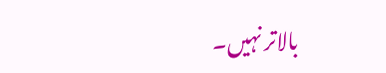بالاتر نہیں۔